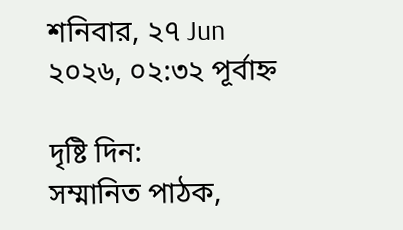শনিবার, ২৭ Jun ২০২৬, ০২:৩২ পূর্বাহ্ন

দৃষ্টি দিন:
সম্মানিত পাঠক,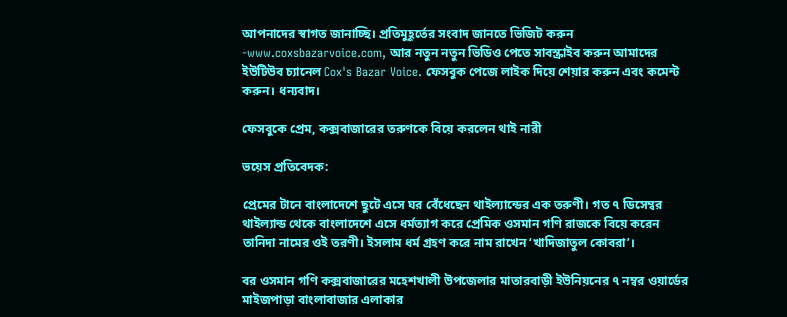আপনাদের স্বাগত জানাচ্ছি। প্রতিমুহূর্তের সংবাদ জানতে ভিজিট করুন -www.coxsbazarvoice.com, আর নতুন নতুন ভিডিও পেতে সাবস্ক্রাইব করুন আমাদের ইউটিউব চ্যানেল Cox's Bazar Voice. ফেসবুক পেজে লাইক দিয়ে শেয়ার করুন এবং কমেন্ট করুন। ধন্যবাদ।

ফেসবুকে প্রেম, কক্সবাজারের তরুণকে বিয়ে করলেন থাই নারী

ভয়েস প্রতিবেদক:

প্রেমের টানে বাংলাদেশে ছুটে এসে ঘর বেঁধেছেন থাইল্যান্ডের এক তরুণী। গত ৭ ডিসেম্বর থাইল্যান্ড থেকে বাংলাদেশে এসে ধর্মত্যাগ করে প্রেমিক ওসমান গণি রাজকে বিয়ে করেন তানিদা নামের ওই তরণী। ইসলাম ধর্ম গ্রহণ করে নাম রাখেন ‘খাদিজাতুল কোবরা’।

বর ওসমান গণি কক্সবাজারের মহেশখালী উপজেলার মাতারবাড়ী ইউনিয়নের ৭ নম্বর ওয়ার্ডের মাইজপাড়া বাংলাবাজার এলাকার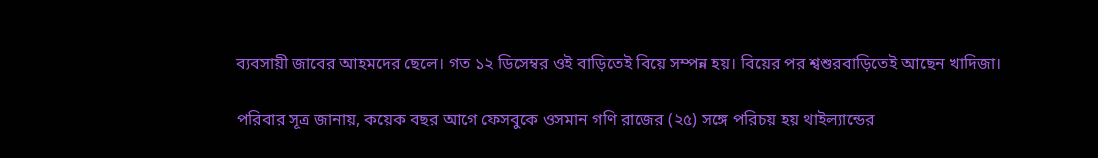ব্যবসায়ী জাবের আহমদের ছেলে। গত ১২ ডিসেম্বর ওই বাড়িতেই বিয়ে সম্পন্ন হয়। বিয়ের পর শ্বশুরবাড়িতেই আছেন খাদিজা।

পরিবার সূত্র জানায়, কয়েক বছর আগে ফেসবুকে ওসমান গণি রাজের (২৫) সঙ্গে পরিচয় হয় থাইল্যান্ডের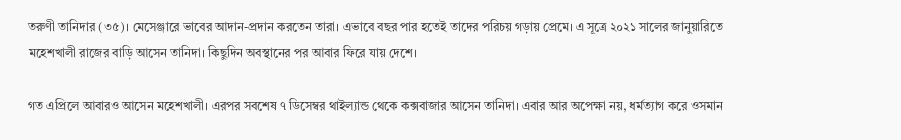তরুণী তানিদার (৩৫)। মেসেঞ্জারে ভাবের আদান-প্রদান করতেন তারা। এভাবে বছর পার হতেই তাদের পরিচয় গড়ায় প্রেমে। এ সূত্রে ২০২১ সালের জানুয়ারিতে মহেশখালী রাজের বাড়ি আসেন তানিদা। কিছুদিন অবস্থানের পর আবার ফিরে যায় দেশে।

গত এপ্রিলে আবারও আসেন মহেশখালী। এরপর সবশেষ ৭ ডিসেম্বর থাইল্যান্ড থেকে কক্সবাজার আসেন তানিদা। এবার আর অপেক্ষা নয়, ধর্মত্যাগ করে ওসমান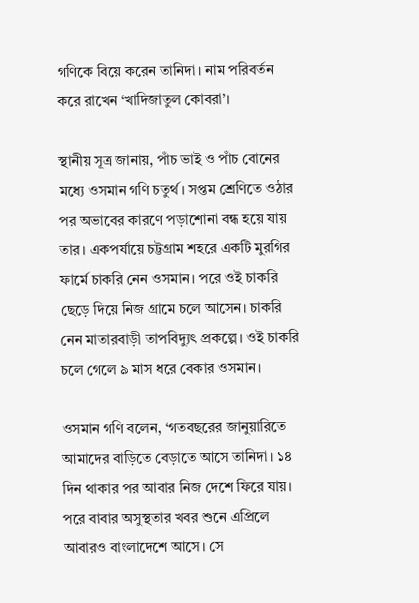গণিকে বিয়ে করেন তানিদা। নাম পরিবর্তন করে রাখেন ‘খাদিজাতুল কোবরা’।

স্থানীয় সূত্র জানায়, পাঁচ ভাই ও পাঁচ বোনের মধ্যে ওসমান গণি চতুর্থ। সপ্তম শ্রেণিতে ওঠার পর অভাবের কারণে পড়াশোনা বন্ধ হয়ে যায় তার। একপর্যায়ে চট্টগ্রাম শহরে একটি মুরগির ফার্মে চাকরি নেন ওসমান। পরে ওই চাকরি ছেড়ে দিয়ে নিজ গ্রামে চলে আসেন। চাকরি নেন মাতারবাড়ী তাপবিদ্যুৎ প্রকল্পে। ওই চাকরি চলে গেলে ৯ মাস ধরে বেকার ওসমান।

ওসমান গণি বলেন, ‘গতবছরের জানুয়ারিতে আমাদের বাড়িতে বেড়াতে আসে তানিদা। ১৪ দিন থাকার পর আবার নিজ দেশে ফিরে যায়। পরে বাবার অসুস্থতার খবর শুনে এপ্রিলে আবারও বাংলাদেশে আসে। সে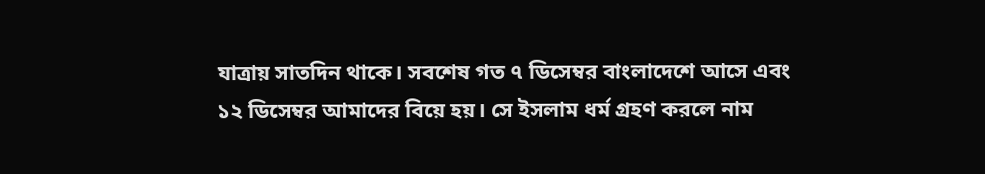যাত্রায় সাতদিন থাকে। সবশেষ গত ৭ ডিসেম্বর বাংলাদেশে আসে এবং ১২ ডিসেম্বর আমাদের বিয়ে হয়। সে ইসলাম ধর্ম গ্রহণ করলে নাম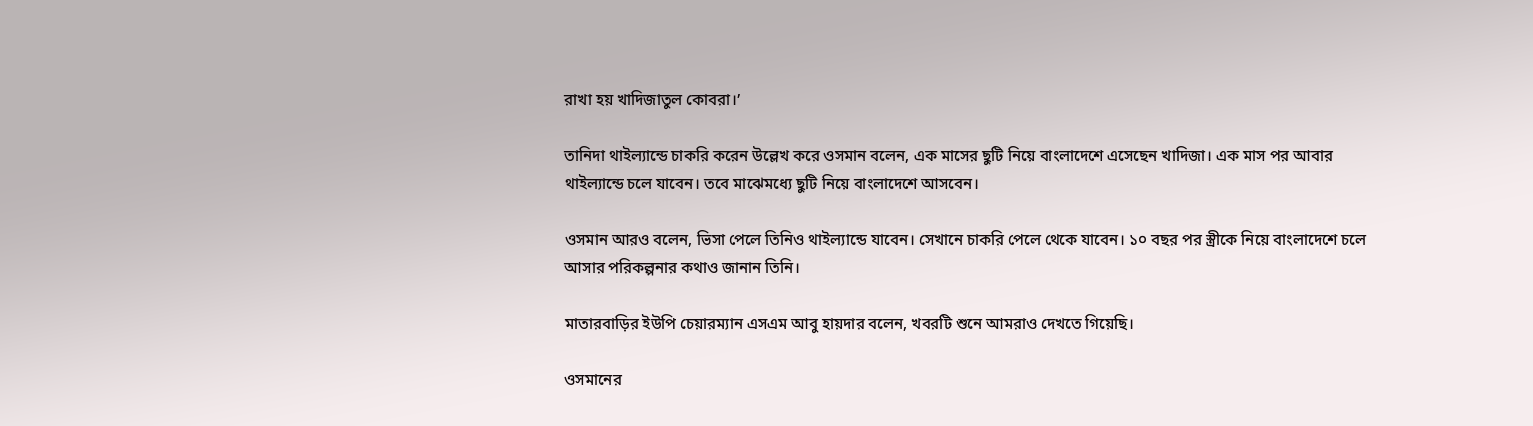রাখা হয় খাদিজাতুল কোবরা।’

তানিদা থাইল্যান্ডে চাকরি করেন উল্লেখ করে ওসমান বলেন, এক মাসের ছুটি নিয়ে বাংলাদেশে এসেছেন খাদিজা। এক মাস পর আবার থাইল্যান্ডে চলে যাবেন। তবে মাঝেমধ্যে ছুটি নিয়ে বাংলাদেশে আসবেন।

ওসমান আরও বলেন, ভিসা পেলে তিনিও থাইল্যান্ডে যাবেন। সেখানে চাকরি পেলে থেকে যাবেন। ১০ বছর পর স্ত্রীকে নিয়ে বাংলাদেশে চলে আসার পরিকল্পনার কথাও জানান তিনি।

মাতারবাড়ির ইউপি চেয়ারম্যান এসএম আবু হায়দার বলেন, খবরটি শুনে আমরাও দেখতে গিয়েছি।

ওসমানের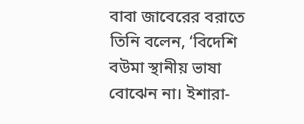বাবা জাবেরের বরাতে তিনি বলেন, ‘বিদেশি বউমা স্থানীয় ভাষা বোঝেন না। ইশারা-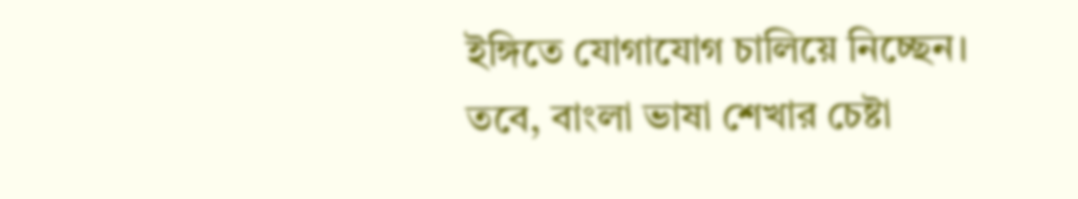ইঙ্গিতে যোগাযোগ চালিয়ে নিচ্ছেন। তবে, বাংলা ভাষা শেখার চেষ্টা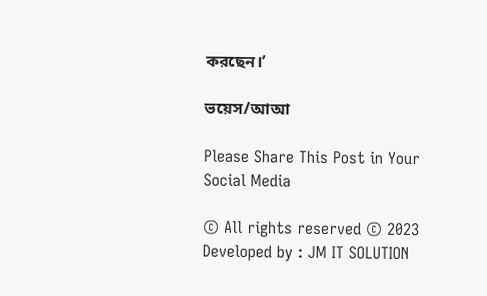করছেন।’

ভয়েস/আআ

Please Share This Post in Your Social Media

© All rights reserved © 2023
Developed by : JM IT SOLUTION